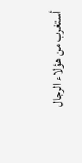أستغرب من هؤلاء الرجال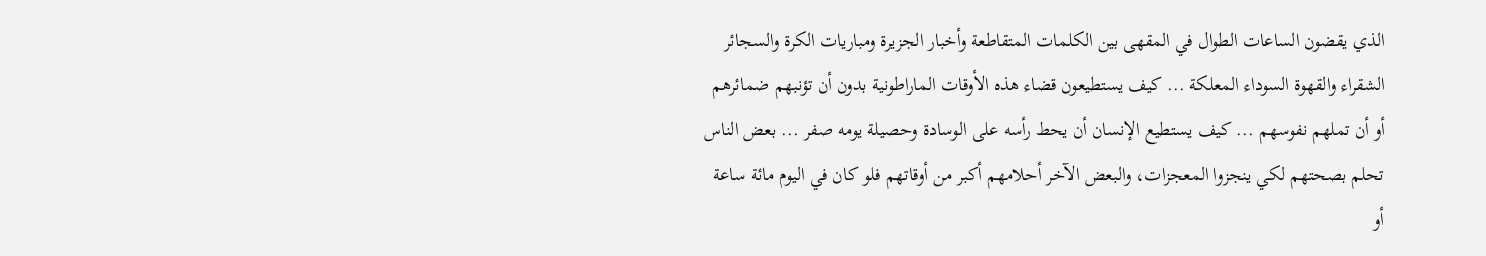الذي يقضون الساعات الطوال في المقهى بين الكلمات المتقاطعة وأخبار الجزيرة ومباريات الكرة والسجائر الشقراء والقهوة السوداء المعلكة ... كيف يستطيعون قضاء هذه الأوقات الماراطونية بدون أن تؤنبهم ضمائرهم أو أن تملهم نفوسهم ... كيف يستطيع الإنسان أن يحط رأسه على الوسادة وحصيلة يومه صفر ... بعض الناس تحلم بصحتهم لكي ينجزوا المعجزات، والبعض الآخر أحلامهم أكبر من أوقاتهم فلو كان في اليوم مائة ساعة أو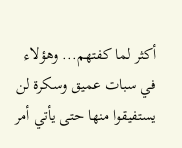أكثر لما كفتهم... وهؤلاء في سبات عميق وسكرة لن يستفيقوا منها حتى يأتي أمر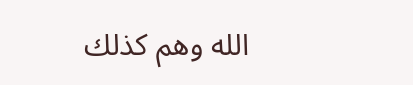الله وهم كذلك